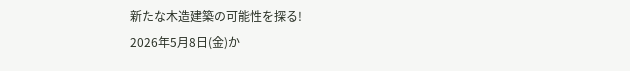新たな木造建築の可能性を探る!
2026年5月8日(金)か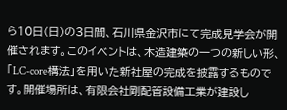ら10日(日)の3日間、石川県金沢市にて完成見学会が開催されます。このイベントは、木造建築の一つの新しい形、「LC-core構法」を用いた新社屋の完成を披露するものです。開催場所は、有限会社剛配管設備工業が建設し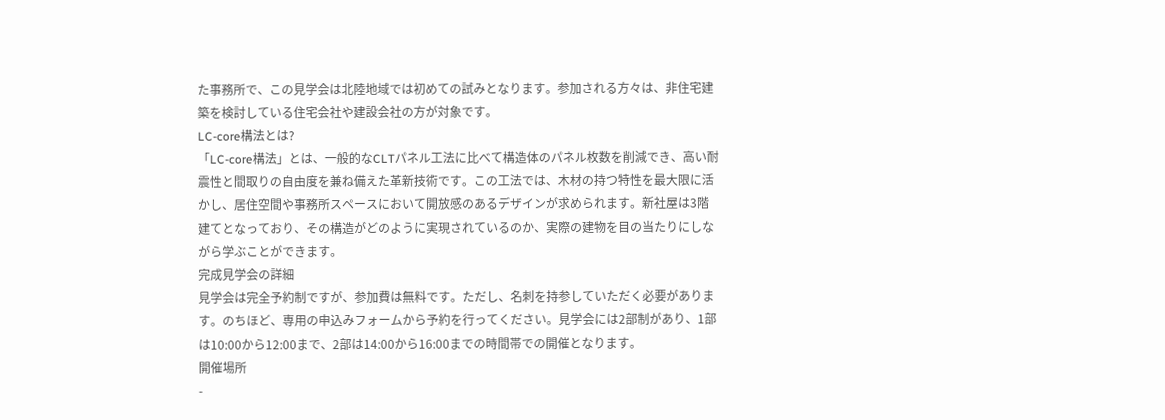た事務所で、この見学会は北陸地域では初めての試みとなります。参加される方々は、非住宅建築を検討している住宅会社や建設会社の方が対象です。
LC-core構法とは?
「LC-core構法」とは、一般的なCLTパネル工法に比べて構造体のパネル枚数を削減でき、高い耐震性と間取りの自由度を兼ね備えた革新技術です。この工法では、木材の持つ特性を最大限に活かし、居住空間や事務所スペースにおいて開放感のあるデザインが求められます。新社屋は3階建てとなっており、その構造がどのように実現されているのか、実際の建物を目の当たりにしながら学ぶことができます。
完成見学会の詳細
見学会は完全予約制ですが、参加費は無料です。ただし、名刺を持参していただく必要があります。のちほど、専用の申込みフォームから予約を行ってください。見学会には2部制があり、1部は10:00から12:00まで、2部は14:00から16:00までの時間帯での開催となります。
開催場所
-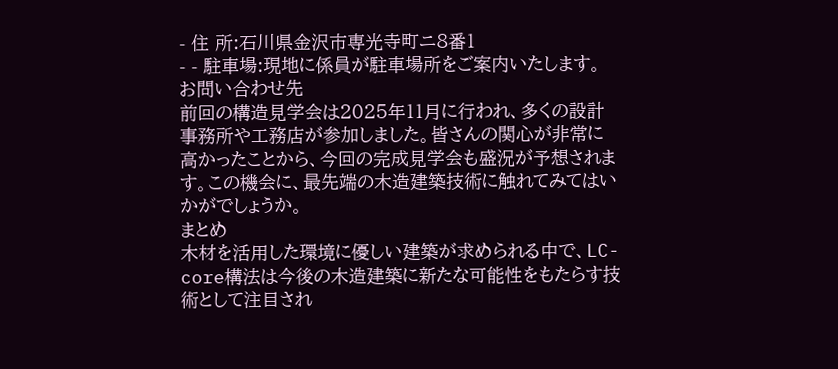- 住 所:石川県金沢市専光寺町ニ8番1
- - 駐車場:現地に係員が駐車場所をご案内いたします。
お問い合わせ先
前回の構造見学会は2025年11月に行われ、多くの設計事務所や工務店が参加しました。皆さんの関心が非常に高かったことから、今回の完成見学会も盛況が予想されます。この機会に、最先端の木造建築技術に触れてみてはいかがでしょうか。
まとめ
木材を活用した環境に優しい建築が求められる中で、LC-core構法は今後の木造建築に新たな可能性をもたらす技術として注目され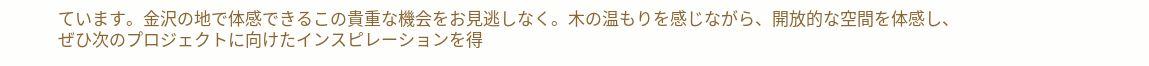ています。金沢の地で体感できるこの貴重な機会をお見逃しなく。木の温もりを感じながら、開放的な空間を体感し、ぜひ次のプロジェクトに向けたインスピレーションを得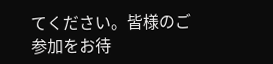てください。皆様のご参加をお待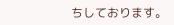ちしております。